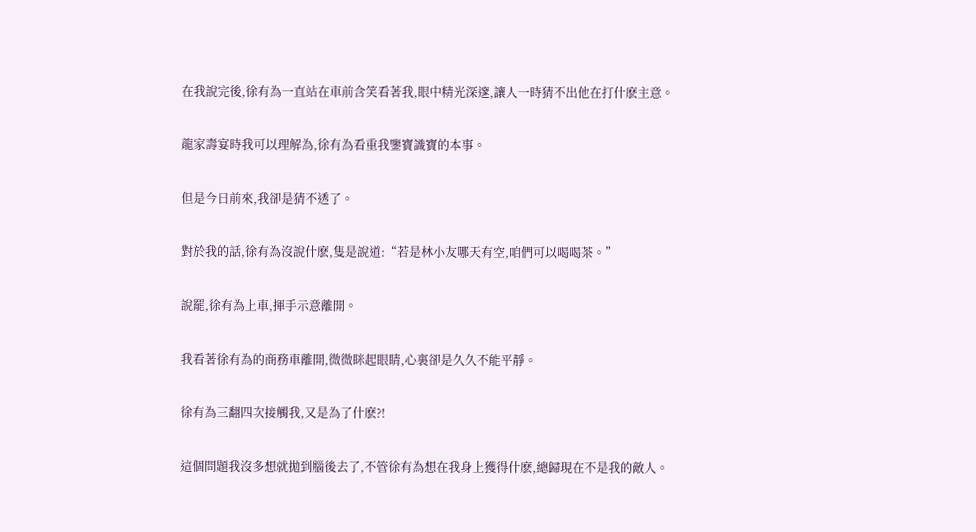在我說完後,徐有為一直站在車前含笑看著我,眼中精光深邃,讓人一時猜不出他在打什麽主意。

龍家壽宴時我可以理解為,徐有為看重我鑒寶識寶的本事。

但是今日前來,我卻是猜不透了。

對於我的話,徐有為沒說什麽,隻是說道:“若是林小友哪天有空,咱們可以喝喝茶。”

說罷,徐有為上車,揮手示意離開。

我看著徐有為的商務車離開,微微眯起眼睛,心裏卻是久久不能平靜。

徐有為三翻四次接觸我,又是為了什麽?!

這個問題我沒多想就拋到腦後去了,不管徐有為想在我身上獲得什麽,總歸現在不是我的敵人。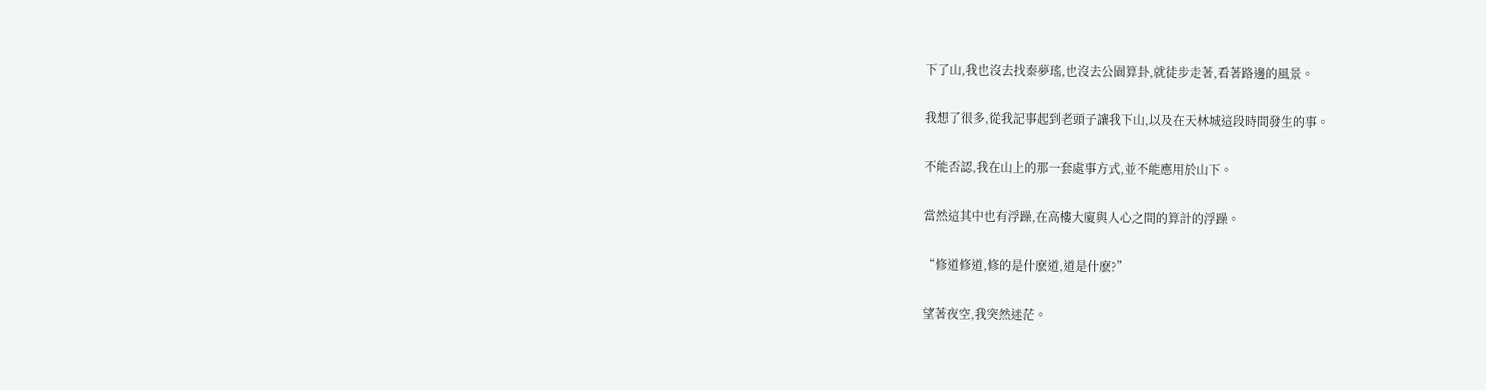下了山,我也沒去找秦夢瑤,也沒去公園算卦,就徒步走著,看著路邊的風景。

我想了很多,從我記事起到老頭子讓我下山,以及在天林城這段時間發生的事。

不能否認,我在山上的那一套處事方式,並不能應用於山下。

當然這其中也有浮躁,在高樓大廈與人心之間的算計的浮躁。

“修道修道,修的是什麽道,道是什麽?”

望著夜空,我突然迷茫。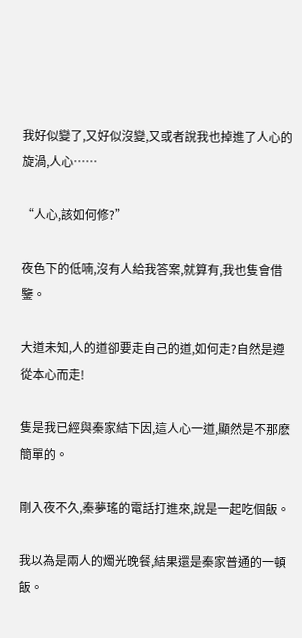我好似變了,又好似沒變,又或者說我也掉進了人心的旋渦,人心……

“人心,該如何修?”

夜色下的低喃,沒有人給我答案,就算有,我也隻會借鑒。

大道未知,人的道卻要走自己的道,如何走?自然是遵從本心而走!

隻是我已經與秦家結下因,這人心一道,顯然是不那麽簡單的。

剛入夜不久,秦夢瑤的電話打進來,說是一起吃個飯。

我以為是兩人的燭光晚餐,結果還是秦家普通的一頓飯。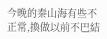今晚的秦山海有些不正常,換做以前不巴結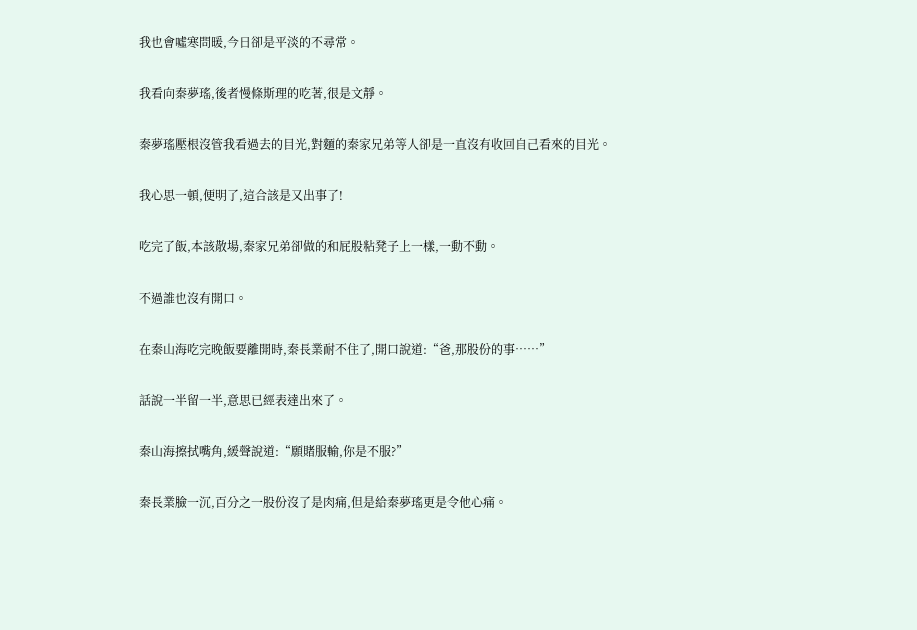我也會噓寒問暖,今日卻是平淡的不尋常。

我看向秦夢瑤,後者慢條斯理的吃著,很是文靜。

秦夢瑤壓根沒管我看過去的目光,對麵的秦家兄弟等人卻是一直沒有收回自己看來的目光。

我心思一頓,便明了,這合該是又出事了!

吃完了飯,本該散場,秦家兄弟卻做的和屁股粘凳子上一樣,一動不動。

不過誰也沒有開口。

在秦山海吃完晚飯要離開時,秦長業耐不住了,開口說道:“爸,那股份的事……”

話說一半留一半,意思已經表達出來了。

秦山海擦拭嘴角,緩聲說道:“願賭服輸,你是不服?”

秦長業臉一沉,百分之一股份沒了是肉痛,但是給秦夢瑤更是令他心痛。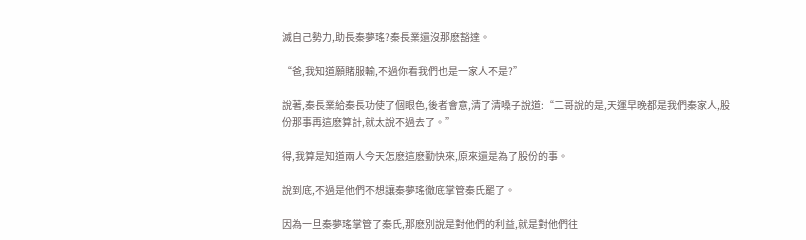滅自己勢力,助長秦夢瑤?秦長業還沒那麽豁達。

“爸,我知道願賭服輸,不過你看我們也是一家人不是?”

說著,秦長業給秦長功使了個眼色,後者會意,清了清嗓子說道:“二哥說的是,天運早晚都是我們秦家人,股份那事再這麽算計,就太說不過去了。”

得,我算是知道兩人今天怎麽這麽勤快來,原來還是為了股份的事。

說到底,不過是他們不想讓秦夢瑤徹底掌管秦氏罷了。

因為一旦秦夢瑤掌管了秦氏,那麽別說是對他們的利益,就是對他們往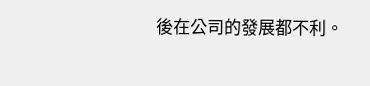後在公司的發展都不利。